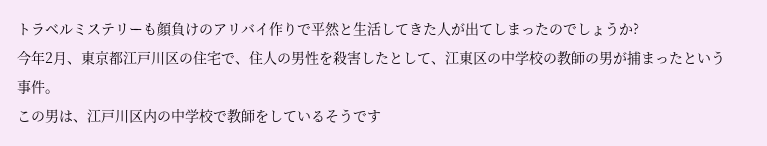トラベルミステリーも顔負けのアリバイ作りで平然と生活してきた人が出てしまったのでしょうか?
今年2月、東京都江戸川区の住宅で、住人の男性を殺害したとして、江東区の中学校の教師の男が捕まったという事件。
この男は、江戸川区内の中学校で教師をしているそうです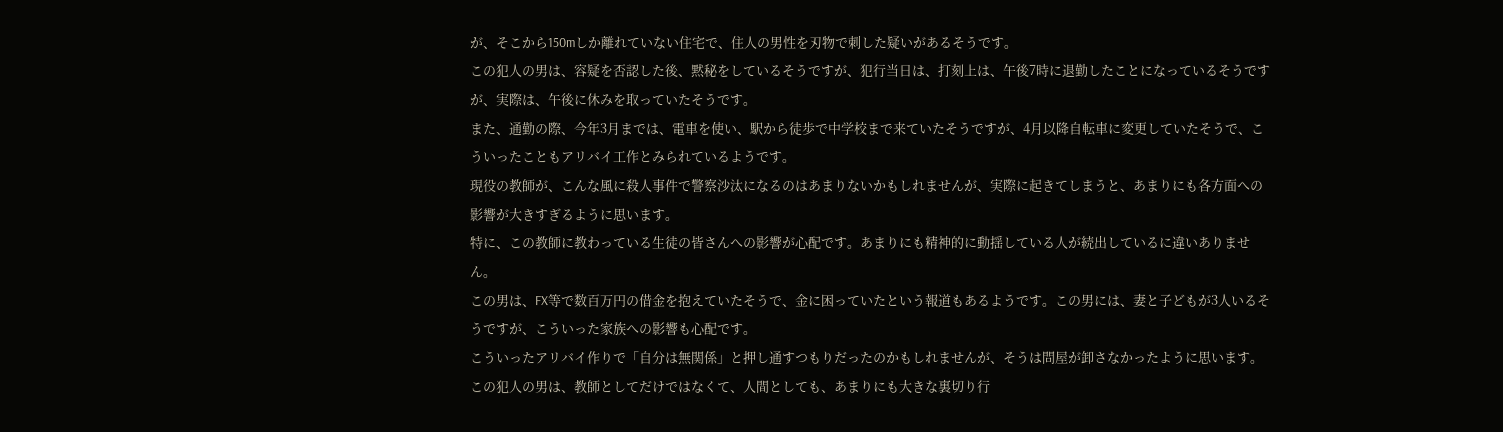が、そこから150mしか離れていない住宅で、住人の男性を刃物で刺した疑いがあるそうです。
この犯人の男は、容疑を否認した後、黙秘をしているそうですが、犯行当日は、打刻上は、午後7時に退勤したことになっているそうですが、実際は、午後に休みを取っていたそうです。
また、通勤の際、今年3月までは、電車を使い、駅から徒歩で中学校まで来ていたそうですが、4月以降自転車に変更していたそうで、こういったこともアリバイ工作とみられているようです。
現役の教師が、こんな風に殺人事件で警察沙汰になるのはあまりないかもしれませんが、実際に起きてしまうと、あまりにも各方面への影響が大きすぎるように思います。
特に、この教師に教わっている生徒の皆さんへの影響が心配です。あまりにも精神的に動揺している人が続出しているに違いありません。
この男は、FX等で数百万円の借金を抱えていたそうで、金に困っていたという報道もあるようです。この男には、妻と子どもが3人いるそうですが、こういった家族への影響も心配です。
こういったアリバイ作りで「自分は無関係」と押し通すつもりだったのかもしれませんが、そうは問屋が卸さなかったように思います。
この犯人の男は、教師としてだけではなくて、人間としても、あまりにも大きな裏切り行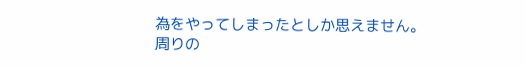為をやってしまったとしか思えません。
周りの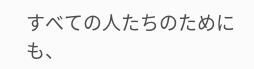すべての人たちのためにも、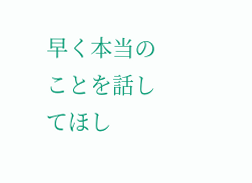早く本当のことを話してほし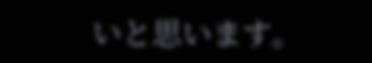いと思います。